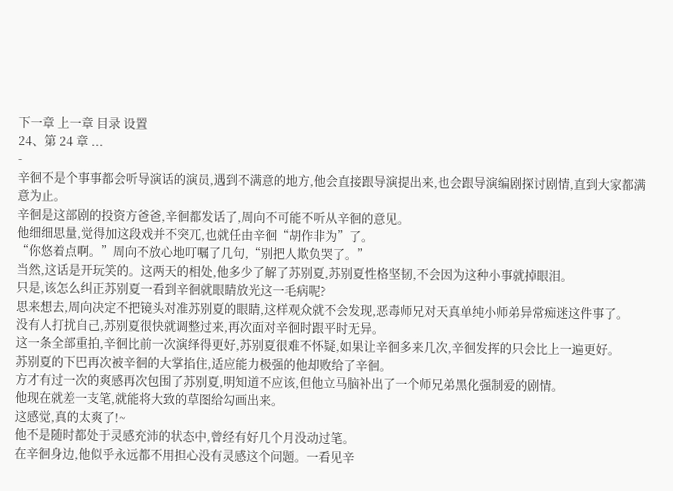下一章 上一章 目录 设置
24、第 24 章 ...
-
辛徊不是个事事都会听导演话的演员,遇到不满意的地方,他会直接跟导演提出来,也会跟导演编剧探讨剧情,直到大家都满意为止。
辛徊是这部剧的投资方爸爸,辛徊都发话了,周向不可能不听从辛徊的意见。
他细细思量,觉得加这段戏并不突兀,也就任由辛徊“胡作非为”了。
“你悠着点啊。”周向不放心地叮嘱了几句,“别把人欺负哭了。”
当然,这话是开玩笑的。这两天的相处,他多少了解了苏别夏,苏别夏性格坚韧,不会因为这种小事就掉眼泪。
只是,该怎么纠正苏别夏一看到辛徊就眼睛放光这一毛病呢?
思来想去,周向决定不把镜头对准苏别夏的眼睛,这样观众就不会发现,恶毒师兄对天真单纯小师弟异常痴迷这件事了。
没有人打扰自己,苏别夏很快就调整过来,再次面对辛徊时跟平时无异。
这一条全部重拍,辛徊比前一次演绎得更好,苏别夏很难不怀疑,如果让辛徊多来几次,辛徊发挥的只会比上一遍更好。
苏别夏的下巴再次被辛徊的大掌掐住,适应能力极强的他却败给了辛徊。
方才有过一次的爽感再次包围了苏别夏,明知道不应该,但他立马脑补出了一个师兄弟黑化强制爱的剧情。
他现在就差一支笔,就能将大致的草图给勾画出来。
这感觉,真的太爽了!~
他不是随时都处于灵感充沛的状态中,曾经有好几个月没动过笔。
在辛徊身边,他似乎永远都不用担心没有灵感这个问题。一看见辛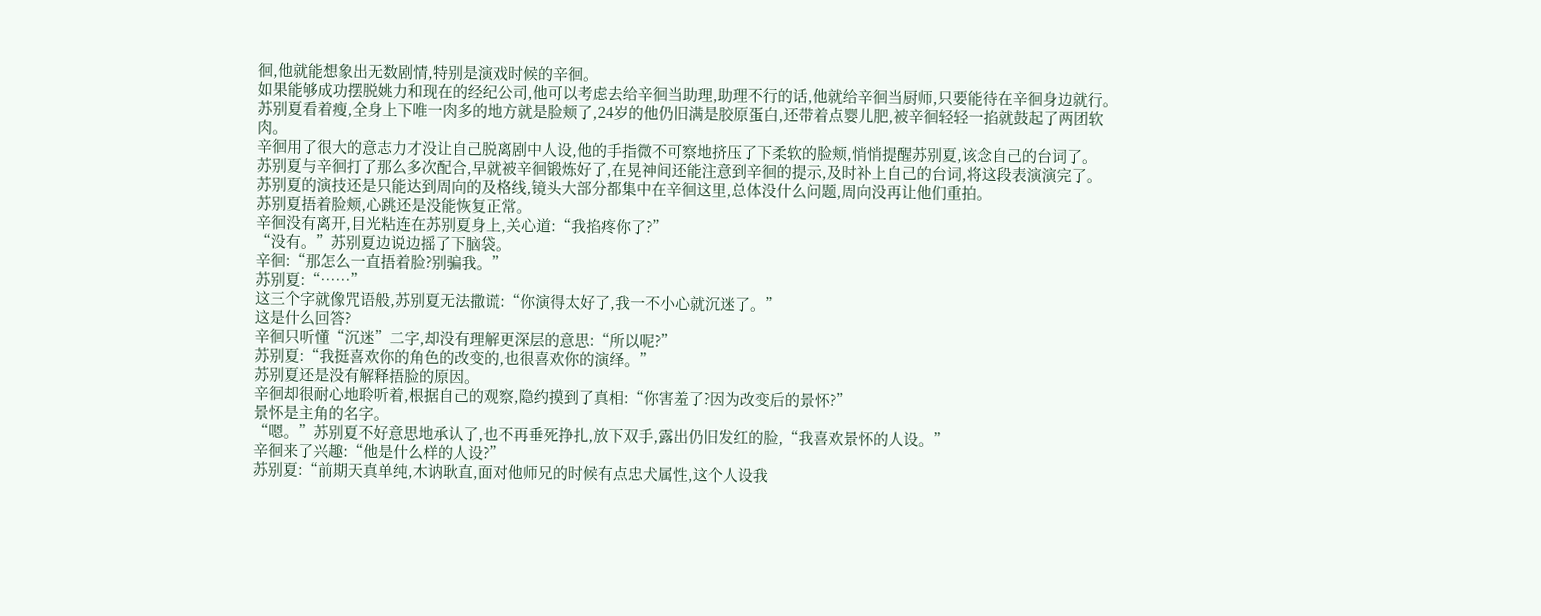徊,他就能想象出无数剧情,特别是演戏时候的辛徊。
如果能够成功摆脱姚力和现在的经纪公司,他可以考虑去给辛徊当助理,助理不行的话,他就给辛徊当厨师,只要能待在辛徊身边就行。
苏别夏看着瘦,全身上下唯一肉多的地方就是脸颊了,24岁的他仍旧满是胶原蛋白,还带着点婴儿肥,被辛徊轻轻一掐就鼓起了两团软肉。
辛徊用了很大的意志力才没让自己脱离剧中人设,他的手指微不可察地挤压了下柔软的脸颊,悄悄提醒苏别夏,该念自己的台词了。
苏别夏与辛徊打了那么多次配合,早就被辛徊锻炼好了,在晃神间还能注意到辛徊的提示,及时补上自己的台词,将这段表演演完了。
苏别夏的演技还是只能达到周向的及格线,镜头大部分都集中在辛徊这里,总体没什么问题,周向没再让他们重拍。
苏别夏捂着脸颊,心跳还是没能恢复正常。
辛徊没有离开,目光粘连在苏别夏身上,关心道:“我掐疼你了?”
“没有。”苏别夏边说边摇了下脑袋。
辛徊:“那怎么一直捂着脸?别骗我。”
苏别夏:“……”
这三个字就像咒语般,苏别夏无法撒谎:“你演得太好了,我一不小心就沉迷了。”
这是什么回答?
辛徊只听懂“沉迷”二字,却没有理解更深层的意思:“所以呢?”
苏别夏:“我挺喜欢你的角色的改变的,也很喜欢你的演绎。”
苏别夏还是没有解释捂脸的原因。
辛徊却很耐心地聆听着,根据自己的观察,隐约摸到了真相:“你害羞了?因为改变后的景怀?”
景怀是主角的名字。
“嗯。”苏别夏不好意思地承认了,也不再垂死挣扎,放下双手,露出仍旧发红的脸,“我喜欢景怀的人设。”
辛徊来了兴趣:“他是什么样的人设?”
苏别夏:“前期天真单纯,木讷耿直,面对他师兄的时候有点忠犬属性,这个人设我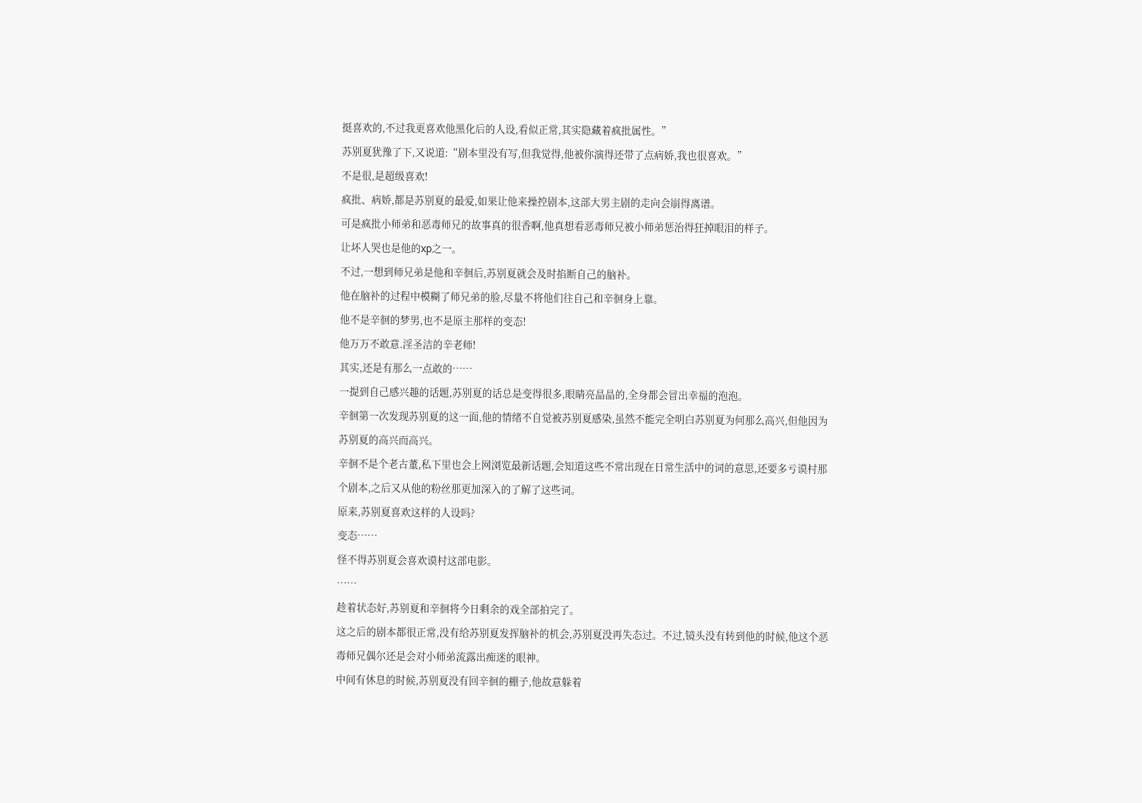挺喜欢的,不过我更喜欢他黑化后的人设,看似正常,其实隐藏着疯批属性。”
苏别夏犹豫了下,又说道:“剧本里没有写,但我觉得,他被你演得还带了点病娇,我也很喜欢。”
不是很,是超级喜欢!
疯批、病娇,都是苏别夏的最爱,如果让他来操控剧本,这部大男主剧的走向会崩得离谱。
可是疯批小师弟和恶毒师兄的故事真的很香啊,他真想看恶毒师兄被小师弟惩治得狂掉眼泪的样子。
让坏人哭也是他的xp之一。
不过,一想到师兄弟是他和辛徊后,苏别夏就会及时掐断自己的脑补。
他在脑补的过程中模糊了师兄弟的脸,尽量不将他们往自己和辛徊身上靠。
他不是辛徊的梦男,也不是原主那样的变态!
他万万不敢意.淫圣洁的辛老师!
其实,还是有那么一点敢的……
一提到自己感兴趣的话题,苏别夏的话总是变得很多,眼睛亮晶晶的,全身都会冒出幸福的泡泡。
辛徊第一次发现苏别夏的这一面,他的情绪不自觉被苏别夏感染,虽然不能完全明白苏别夏为何那么高兴,但他因为苏别夏的高兴而高兴。
辛徊不是个老古董,私下里也会上网浏览最新话题,会知道这些不常出现在日常生活中的词的意思,还要多亏谟村那个剧本,之后又从他的粉丝那更加深入的了解了这些词。
原来,苏别夏喜欢这样的人设吗?
变态……
怪不得苏别夏会喜欢谟村这部电影。
……
趁着状态好,苏别夏和辛徊将今日剩余的戏全部拍完了。
这之后的剧本都很正常,没有给苏别夏发挥脑补的机会,苏别夏没再失态过。不过,镜头没有转到他的时候,他这个恶毒师兄偶尔还是会对小师弟流露出痴迷的眼神。
中间有休息的时候,苏别夏没有回辛徊的棚子,他故意躲着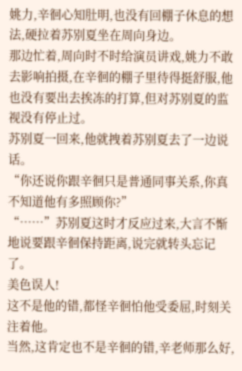姚力,辛徊心知肚明,也没有回棚子休息的想法,硬拉着苏别夏坐在周向身边。
那边忙着,周向时不时给演员讲戏,姚力不敢去影响拍摄,在辛徊的棚子里待得挺舒服,他也没有要出去挨冻的打算,但对苏别夏的监视没有停止过。
苏别夏一回来,他就拽着苏别夏去了一边说话。
“你还说你跟辛徊只是普通同事关系,你真不知道他有多照顾你?”
“……”苏别夏这时才反应过来,大言不惭地说要跟辛徊保持距离,说完就转头忘记了。
美色误人!
这不是他的错,都怪辛徊怕他受委屈,时刻关注着他。
当然,这肯定也不是辛徊的错,辛老师那么好,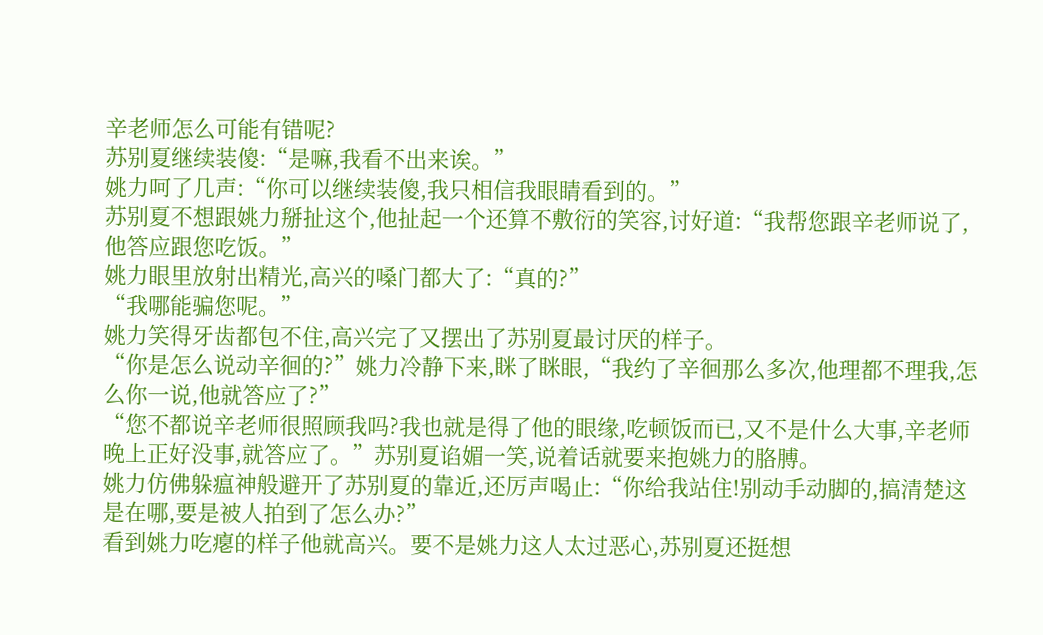辛老师怎么可能有错呢?
苏别夏继续装傻:“是嘛,我看不出来诶。”
姚力呵了几声:“你可以继续装傻,我只相信我眼睛看到的。”
苏别夏不想跟姚力掰扯这个,他扯起一个还算不敷衍的笑容,讨好道:“我帮您跟辛老师说了,他答应跟您吃饭。”
姚力眼里放射出精光,高兴的嗓门都大了:“真的?”
“我哪能骗您呢。”
姚力笑得牙齿都包不住,高兴完了又摆出了苏别夏最讨厌的样子。
“你是怎么说动辛徊的?”姚力冷静下来,眯了眯眼,“我约了辛徊那么多次,他理都不理我,怎么你一说,他就答应了?”
“您不都说辛老师很照顾我吗?我也就是得了他的眼缘,吃顿饭而已,又不是什么大事,辛老师晚上正好没事,就答应了。”苏别夏谄媚一笑,说着话就要来抱姚力的胳膊。
姚力仿佛躲瘟神般避开了苏别夏的靠近,还厉声喝止:“你给我站住!别动手动脚的,搞清楚这是在哪,要是被人拍到了怎么办?”
看到姚力吃瘪的样子他就高兴。要不是姚力这人太过恶心,苏别夏还挺想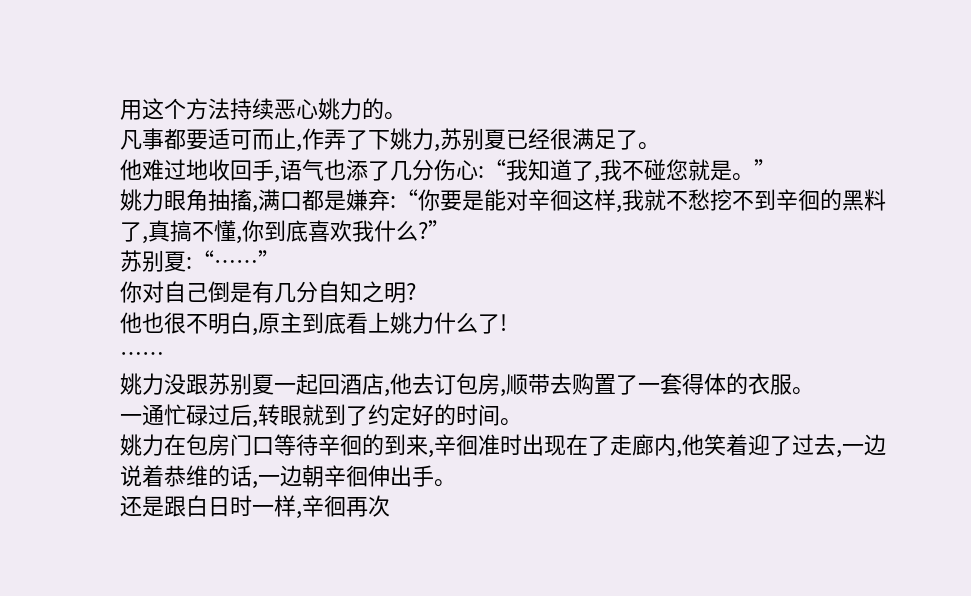用这个方法持续恶心姚力的。
凡事都要适可而止,作弄了下姚力,苏别夏已经很满足了。
他难过地收回手,语气也添了几分伤心:“我知道了,我不碰您就是。”
姚力眼角抽搐,满口都是嫌弃:“你要是能对辛徊这样,我就不愁挖不到辛徊的黑料了,真搞不懂,你到底喜欢我什么?”
苏别夏:“……”
你对自己倒是有几分自知之明?
他也很不明白,原主到底看上姚力什么了!
……
姚力没跟苏别夏一起回酒店,他去订包房,顺带去购置了一套得体的衣服。
一通忙碌过后,转眼就到了约定好的时间。
姚力在包房门口等待辛徊的到来,辛徊准时出现在了走廊内,他笑着迎了过去,一边说着恭维的话,一边朝辛徊伸出手。
还是跟白日时一样,辛徊再次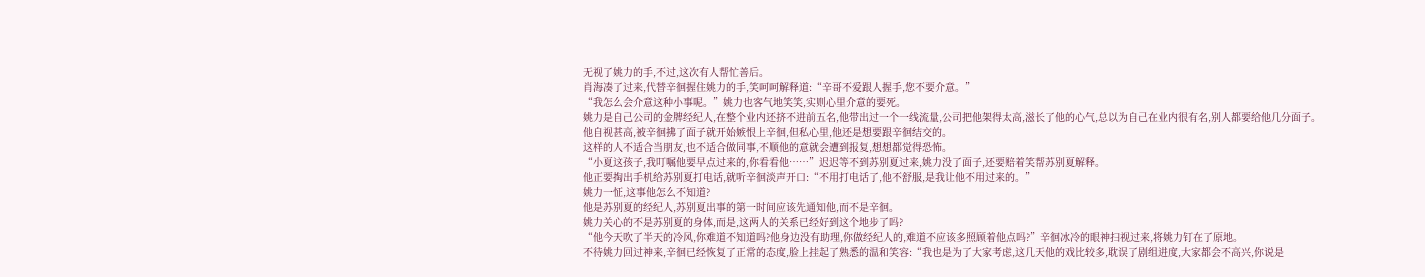无视了姚力的手,不过,这次有人帮忙善后。
肖海凑了过来,代替辛徊握住姚力的手,笑呵呵解释道:“辛哥不爱跟人握手,您不要介意。”
“我怎么会介意这种小事呢。”姚力也客气地笑笑,实则心里介意的要死。
姚力是自己公司的金牌经纪人,在整个业内还挤不进前五名,他带出过一个一线流量,公司把他架得太高,滋长了他的心气,总以为自己在业内很有名,别人都要给他几分面子。
他自视甚高,被辛徊拂了面子就开始嫉恨上辛徊,但私心里,他还是想要跟辛徊结交的。
这样的人不适合当朋友,也不适合做同事,不顺他的意就会遭到报复,想想都觉得恐怖。
“小夏这孩子,我叮嘱他要早点过来的,你看看他……”迟迟等不到苏别夏过来,姚力没了面子,还要赔着笑帮苏别夏解释。
他正要掏出手机给苏别夏打电话,就听辛徊淡声开口:“不用打电话了,他不舒服,是我让他不用过来的。”
姚力一怔,这事他怎么不知道?
他是苏别夏的经纪人,苏别夏出事的第一时间应该先通知他,而不是辛徊。
姚力关心的不是苏别夏的身体,而是,这两人的关系已经好到这个地步了吗?
“他今天吹了半天的冷风,你难道不知道吗?他身边没有助理,你做经纪人的,难道不应该多照顾着他点吗?”辛徊冰冷的眼神扫视过来,将姚力钉在了原地。
不待姚力回过神来,辛徊已经恢复了正常的态度,脸上挂起了熟悉的温和笑容:“我也是为了大家考虑,这几天他的戏比较多,耽误了剧组进度,大家都会不高兴,你说是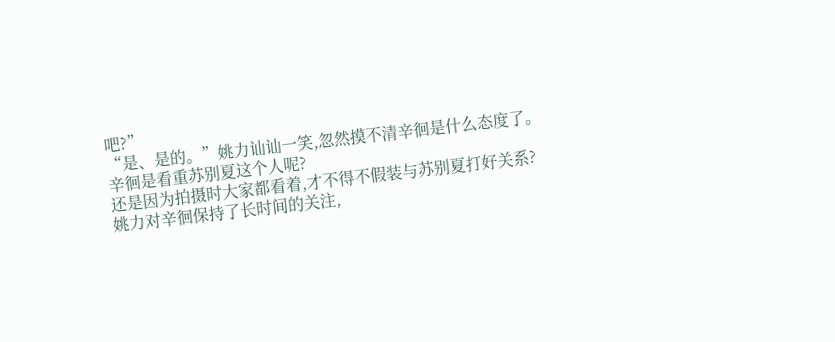吧?”
“是、是的。”姚力讪讪一笑,忽然摸不清辛徊是什么态度了。
辛徊是看重苏别夏这个人呢?
还是因为拍摄时大家都看着,才不得不假装与苏别夏打好关系?
姚力对辛徊保持了长时间的关注,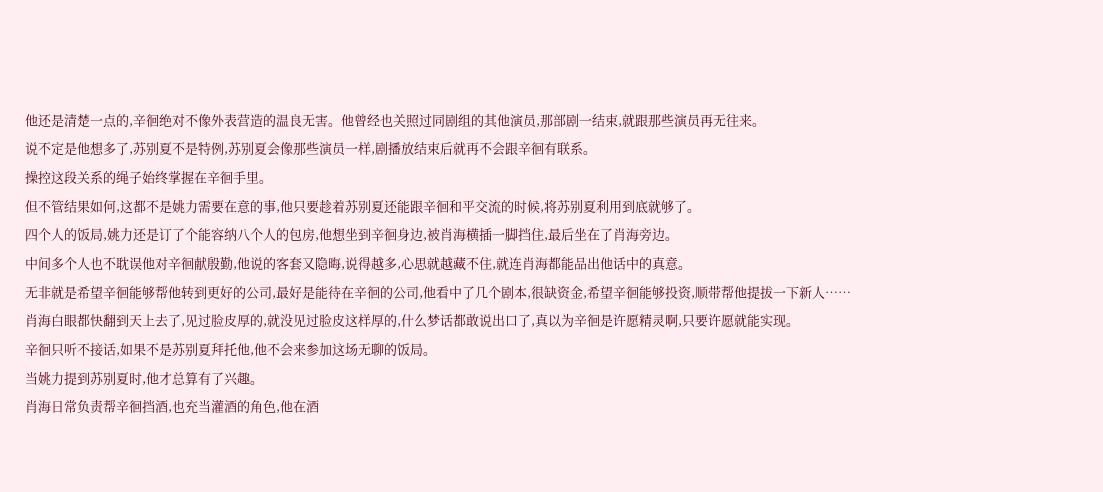他还是清楚一点的,辛徊绝对不像外表营造的温良无害。他曾经也关照过同剧组的其他演员,那部剧一结束,就跟那些演员再无往来。
说不定是他想多了,苏别夏不是特例,苏别夏会像那些演员一样,剧播放结束后就再不会跟辛徊有联系。
操控这段关系的绳子始终掌握在辛徊手里。
但不管结果如何,这都不是姚力需要在意的事,他只要趁着苏别夏还能跟辛徊和平交流的时候,将苏别夏利用到底就够了。
四个人的饭局,姚力还是订了个能容纳八个人的包房,他想坐到辛徊身边,被肖海横插一脚挡住,最后坐在了肖海旁边。
中间多个人也不耽误他对辛徊献殷勤,他说的客套又隐晦,说得越多,心思就越藏不住,就连肖海都能品出他话中的真意。
无非就是希望辛徊能够帮他转到更好的公司,最好是能待在辛徊的公司,他看中了几个剧本,很缺资金,希望辛徊能够投资,顺带帮他提拔一下新人……
肖海白眼都快翻到天上去了,见过脸皮厚的,就没见过脸皮这样厚的,什么梦话都敢说出口了,真以为辛徊是许愿精灵啊,只要许愿就能实现。
辛徊只听不接话,如果不是苏别夏拜托他,他不会来参加这场无聊的饭局。
当姚力提到苏别夏时,他才总算有了兴趣。
肖海日常负责帮辛徊挡酒,也充当灌酒的角色,他在酒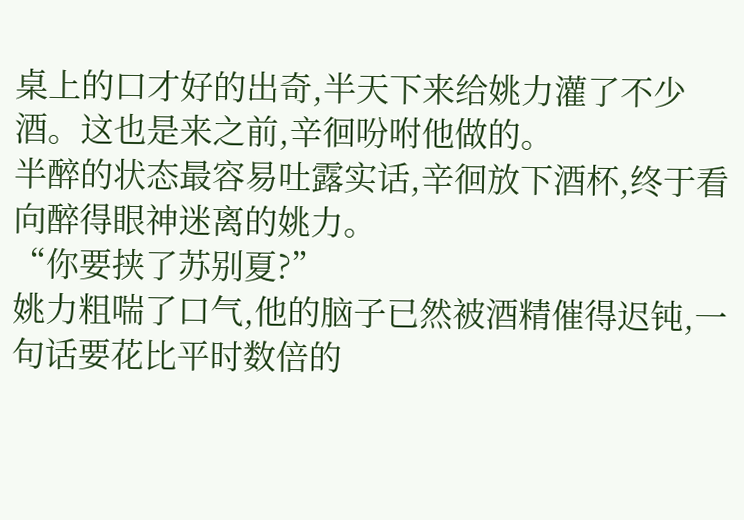桌上的口才好的出奇,半天下来给姚力灌了不少酒。这也是来之前,辛徊吩咐他做的。
半醉的状态最容易吐露实话,辛徊放下酒杯,终于看向醉得眼神迷离的姚力。
“你要挟了苏别夏?”
姚力粗喘了口气,他的脑子已然被酒精催得迟钝,一句话要花比平时数倍的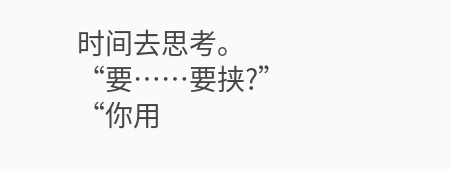时间去思考。
“要……要挟?”
“你用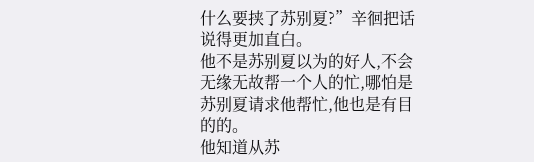什么要挟了苏别夏?”辛徊把话说得更加直白。
他不是苏别夏以为的好人,不会无缘无故帮一个人的忙,哪怕是苏别夏请求他帮忙,他也是有目的的。
他知道从苏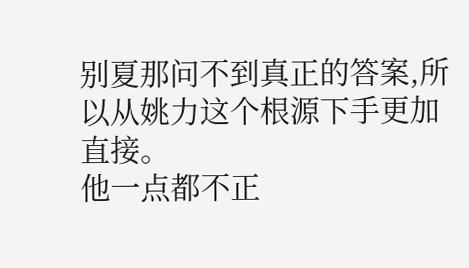别夏那问不到真正的答案,所以从姚力这个根源下手更加直接。
他一点都不正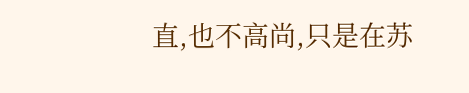直,也不高尚,只是在苏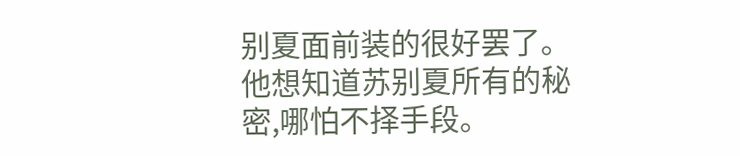别夏面前装的很好罢了。
他想知道苏别夏所有的秘密,哪怕不择手段。